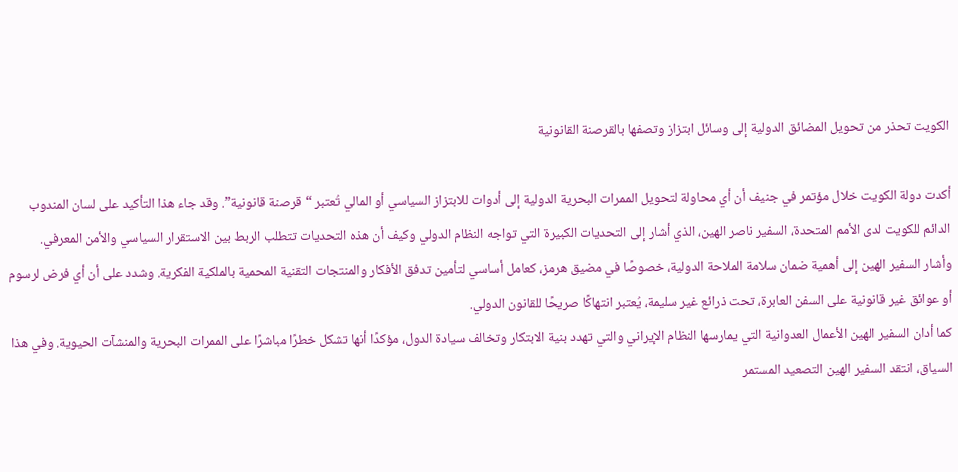الكويت تحذر من تحويل المضائق الدولية إلى وسائل ابتزاز وتصفها بالقرصنة القانونية

أكدت دولة الكويت خلال مؤتمر في جنيف أن أي محاولة لتحويل الممرات البحرية الدولية إلى أدوات للابتزاز السياسي أو المالي تُعتبر “قرصنة قانونية”. وقد جاء هذا التأكيد على لسان المندوب الدائم للكويت لدى الأمم المتحدة، السفير ناصر الهين، الذي أشار إلى التحديات الكبيرة التي تواجه النظام الدولي وكيف أن هذه التحديات تتطلب الربط بين الاستقرار السياسي والأمن المعرفي.
وأشار السفير الهين إلى أهمية ضمان سلامة الملاحة الدولية، خصوصًا في مضيق هرمز، كعامل أساسي لتأمين تدفق الأفكار والمنتجات التقنية المحمية بالملكية الفكرية. وشدد على أن أي فرض لرسوم أو عوائق غير قانونية على السفن العابرة، تحت ذرائع غير سليمة، يُعتبر انتهاكًا صريحًا للقانون الدولي.
كما أدان السفير الهين الأعمال العدوانية التي يمارسها النظام الإيراني والتي تهدد بنية الابتكار وتخالف سيادة الدول، مؤكدًا أنها تشكل خطرًا مباشرًا على الممرات البحرية والمنشآت الحيوية. وفي هذا السياق، انتقد السفير الهين التصعيد المستمر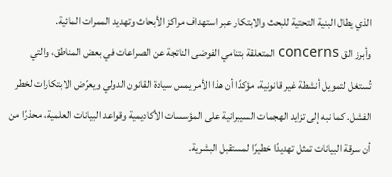الذي يطال البنية التحتية للبحث والابتكار عبر استهداف مراكز الأبحاث وتهديد الممرات المائية.
وأبرز الق concerns المتعلقة بتنامي الفوضى الناتجة عن الصراعات في بعض المناطق، والتي تُستغل لتمويل أنشطة غير قانونية، مؤكدًا أن هذا الأمر يمس سيادة القانون الدولي ويعرّض الابتكارات لخطر الفشل. كما نبه إلى تزايد الهجمات السيبرانية على المؤسسات الأكاديمية وقواعد البيانات العلمية، محذرًا من أن سرقة البيانات تمثل تهديدًا خطيرًا لمستقبل البشرية.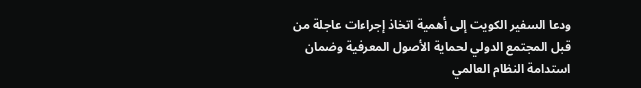ودعا السفير الكويت إلى أهمية اتخاذ إجراءات عاجلة من قبل المجتمع الدولي لحماية الأصول المعرفية وضمان استدامة النظام العالمي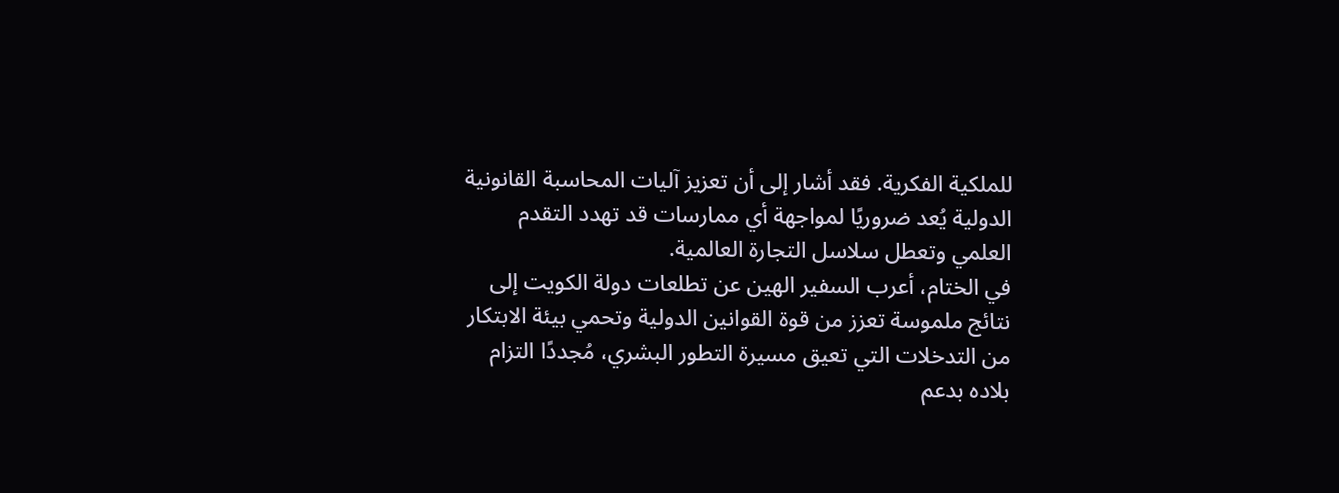للملكية الفكرية. فقد أشار إلى أن تعزيز آليات المحاسبة القانونية الدولية يُعد ضروريًا لمواجهة أي ممارسات قد تهدد التقدم العلمي وتعطل سلاسل التجارة العالمية.
في الختام، أعرب السفير الهين عن تطلعات دولة الكويت إلى نتائج ملموسة تعزز من قوة القوانين الدولية وتحمي بيئة الابتكار من التدخلات التي تعيق مسيرة التطور البشري، مُجددًا التزام بلاده بدعم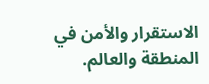الاستقرار والأمن في المنطقة والعالم.